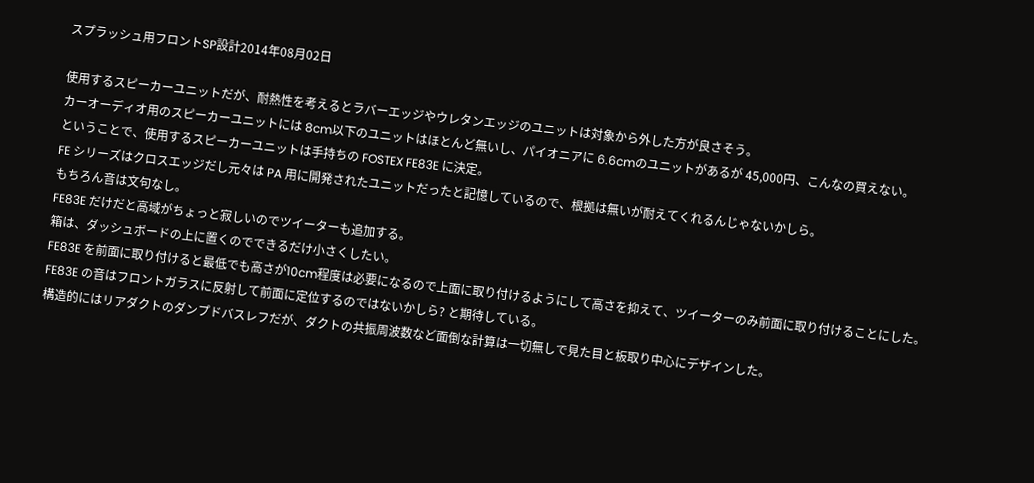スプラッシュ用フロントSP設計2014年08月02日

使用するスピーカーユニットだが、耐熱性を考えるとラバーエッジやウレタンエッジのユニットは対象から外した方が良さそう。
カーオーディオ用のスピーカーユニットには 8cm以下のユニットはほとんど無いし、パイオニアに 6.6cmのユニットがあるが 45,000円、こんなの買えない。
ということで、使用するスピーカーユニットは手持ちの FOSTEX FE83E に決定。
FE シリーズはクロスエッジだし元々は PA 用に開発されたユニットだったと記憶しているので、根拠は無いが耐えてくれるんじゃないかしら。
もちろん音は文句なし。
FE83E だけだと高域がちょっと寂しいのでツイーターも追加する。
箱は、ダッシュボードの上に置くのでできるだけ小さくしたい。
FE83E を前面に取り付けると最低でも高さが10cm程度は必要になるので上面に取り付けるようにして高さを抑えて、ツイーターのみ前面に取り付けることにした。
FE83E の音はフロントガラスに反射して前面に定位するのではないかしら? と期待している。
構造的にはリアダクトのダンプドバスレフだが、ダクトの共振周波数など面倒な計算は一切無しで見た目と板取り中心にデザインした。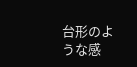台形のような感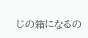じの箱になるの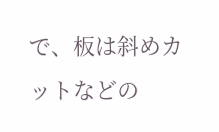で、板は斜めカットなどの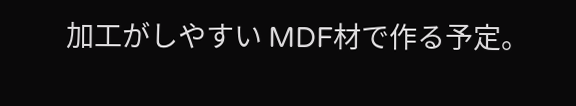加工がしやすい MDF材で作る予定。